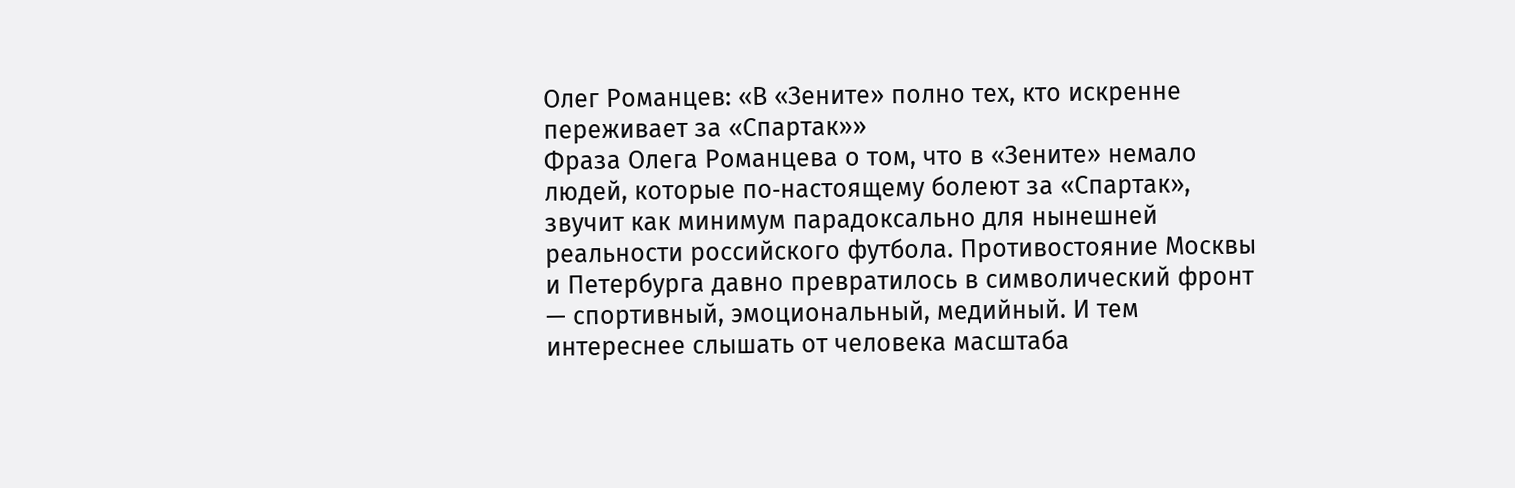Олег Романцев: «В «Зените» полно тех, кто искренне переживает за «Спартак»»
Фраза Олега Романцева о том, что в «Зените» немало людей, которые по‑настоящему болеют за «Спартак», звучит как минимум парадоксально для нынешней реальности российского футбола. Противостояние Москвы и Петербурга давно превратилось в символический фронт — спортивный, эмоциональный, медийный. И тем интереснее слышать от человека масштаба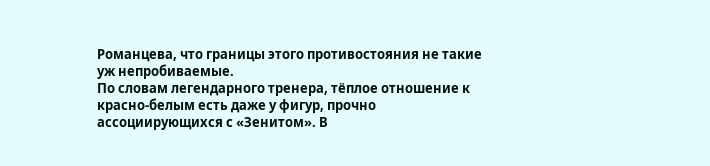Романцева, что границы этого противостояния не такие уж непробиваемые.
По словам легендарного тренера, тёплое отношение к красно‑белым есть даже у фигур, прочно ассоциирующихся с «Зенитом». В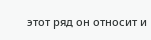этот ряд он относит и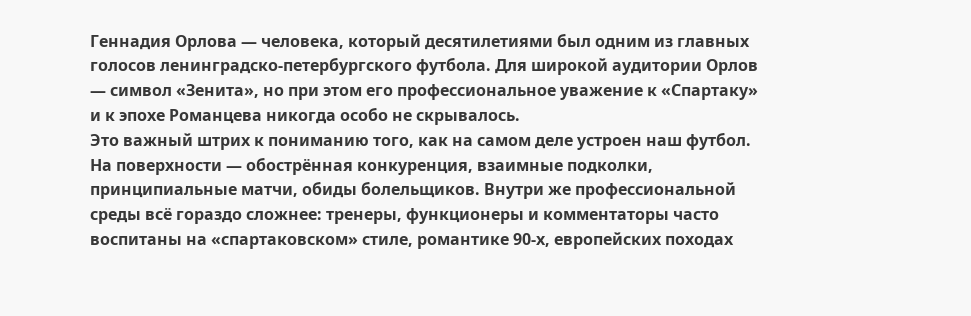Геннадия Орлова — человека, который десятилетиями был одним из главных голосов ленинградско-петербургского футбола. Для широкой аудитории Орлов — символ «Зенита», но при этом его профессиональное уважение к «Спартаку» и к эпохе Романцева никогда особо не скрывалось.
Это важный штрих к пониманию того, как на самом деле устроен наш футбол. На поверхности — обострённая конкуренция, взаимные подколки, принципиальные матчи, обиды болельщиков. Внутри же профессиональной среды всё гораздо сложнее: тренеры, функционеры и комментаторы часто воспитаны на «спартаковском» стиле, романтике 90‑х, европейских походах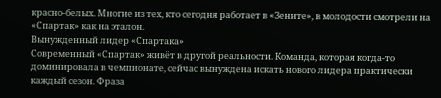красно‑белых. Многие из тех, кто сегодня работает в «Зените», в молодости смотрели на «Спартак» как на эталон.
Вынужденный лидер «Спартака»
Современный «Спартак» живёт в другой реальности. Команда, которая когда‑то доминировала в чемпионате, сейчас вынуждена искать нового лидера практически каждый сезон. Фраза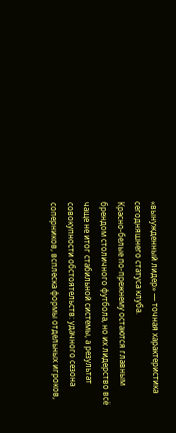«вынужденный лидер» — точная характеристика сегодняшнего статуса клуба.
Красно‑белые по-прежнему остаются главным брендом столичного футбола, но их лидерство всё чаще не итог стабильной системы, а результат совокупности обстоятельств: удачного сезона соперников, всплеска формы отдельных игроков,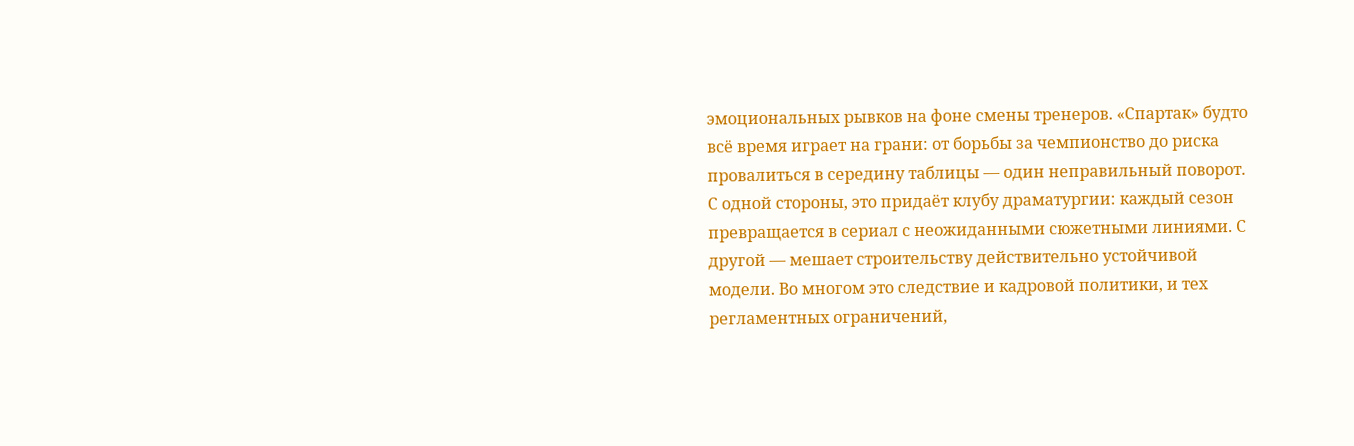эмоциональных рывков на фоне смены тренеров. «Спартак» будто всё время играет на грани: от борьбы за чемпионство до риска провалиться в середину таблицы — один неправильный поворот.
С одной стороны, это придаёт клубу драматургии: каждый сезон превращается в сериал с неожиданными сюжетными линиями. С другой — мешает строительству действительно устойчивой модели. Во многом это следствие и кадровой политики, и тех регламентных ограничений,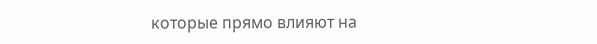которые прямо влияют на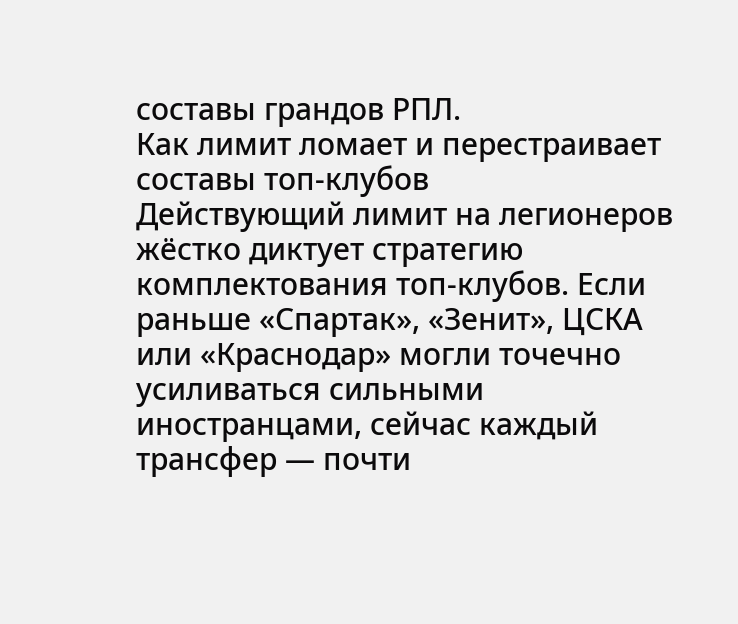составы грандов РПЛ.
Как лимит ломает и перестраивает составы топ-клубов
Действующий лимит на легионеров жёстко диктует стратегию комплектования топ-клубов. Если раньше «Спартак», «Зенит», ЦСКА или «Краснодар» могли точечно усиливаться сильными иностранцами, сейчас каждый трансфер — почти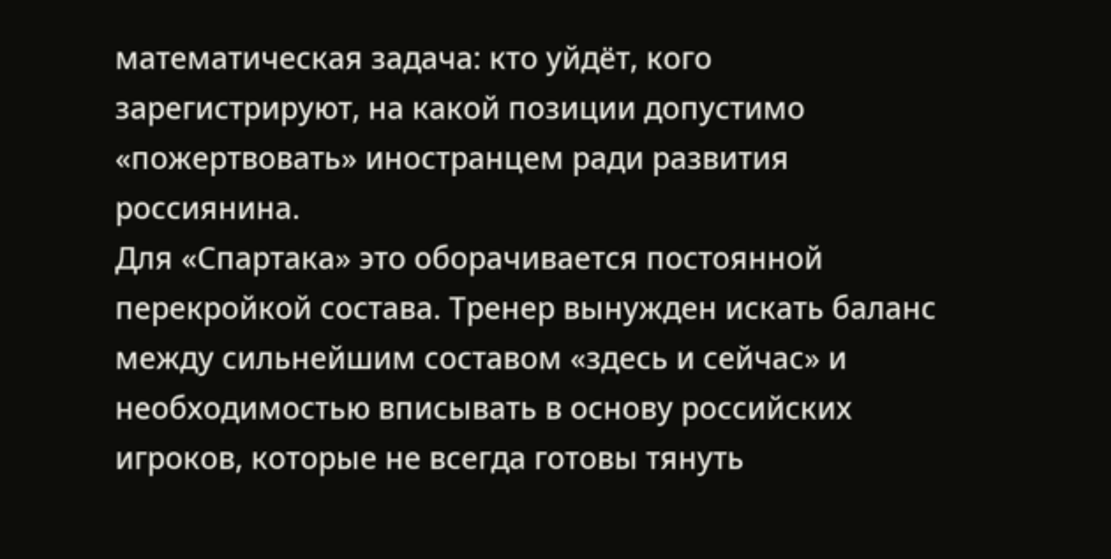математическая задача: кто уйдёт, кого зарегистрируют, на какой позиции допустимо «пожертвовать» иностранцем ради развития россиянина.
Для «Спартака» это оборачивается постоянной перекройкой состава. Тренер вынужден искать баланс между сильнейшим составом «здесь и сейчас» и необходимостью вписывать в основу российских игроков, которые не всегда готовы тянуть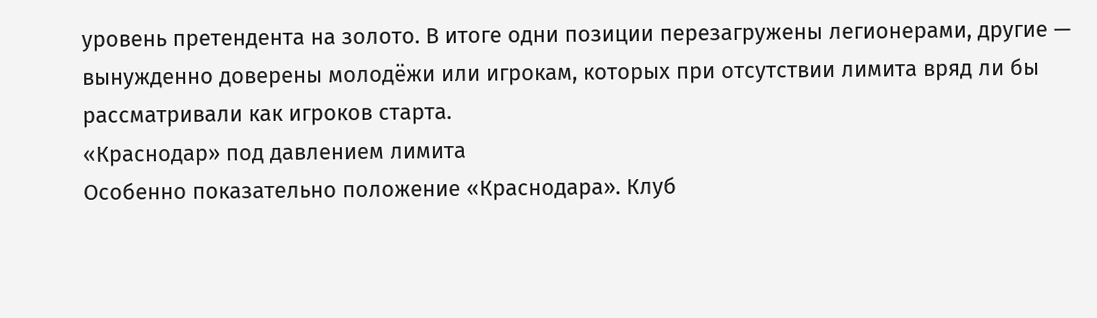уровень претендента на золото. В итоге одни позиции перезагружены легионерами, другие — вынужденно доверены молодёжи или игрокам, которых при отсутствии лимита вряд ли бы рассматривали как игроков старта.
«Краснодар» под давлением лимита
Особенно показательно положение «Краснодара». Клуб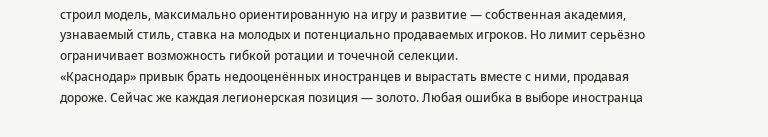строил модель, максимально ориентированную на игру и развитие — собственная академия, узнаваемый стиль, ставка на молодых и потенциально продаваемых игроков. Но лимит серьёзно ограничивает возможность гибкой ротации и точечной селекции.
«Краснодар» привык брать недооценённых иностранцев и вырастать вместе с ними, продавая дороже. Сейчас же каждая легионерская позиция — золото. Любая ошибка в выборе иностранца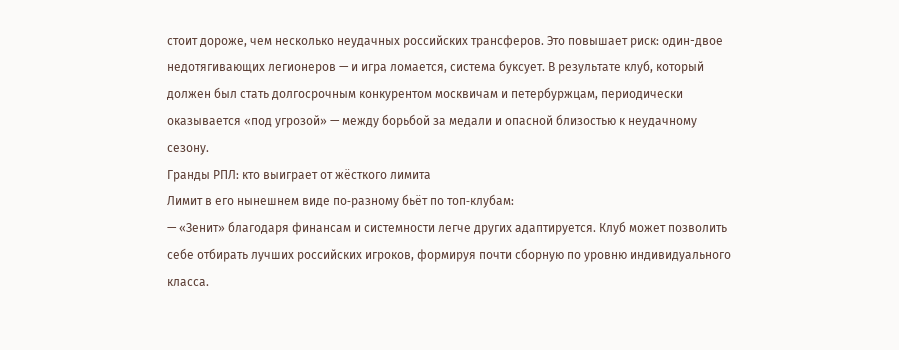стоит дороже, чем несколько неудачных российских трансферов. Это повышает риск: один-двое недотягивающих легионеров — и игра ломается, система буксует. В результате клуб, который должен был стать долгосрочным конкурентом москвичам и петербуржцам, периодически оказывается «под угрозой» — между борьбой за медали и опасной близостью к неудачному сезону.
Гранды РПЛ: кто выиграет от жёсткого лимита
Лимит в его нынешнем виде по‑разному бьёт по топ‑клубам:
— «Зенит» благодаря финансам и системности легче других адаптируется. Клуб может позволить себе отбирать лучших российских игроков, формируя почти сборную по уровню индивидуального класса.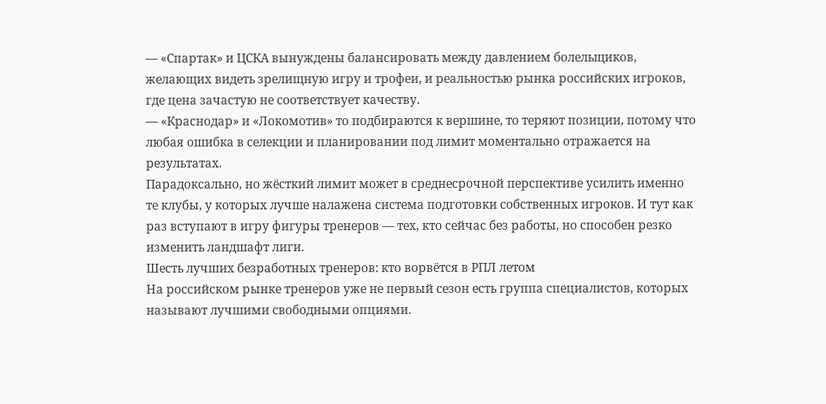— «Спартак» и ЦСКА вынуждены балансировать между давлением болельщиков, желающих видеть зрелищную игру и трофеи, и реальностью рынка российских игроков, где цена зачастую не соответствует качеству.
— «Краснодар» и «Локомотив» то подбираются к вершине, то теряют позиции, потому что любая ошибка в селекции и планировании под лимит моментально отражается на результатах.
Парадоксально, но жёсткий лимит может в среднесрочной перспективе усилить именно те клубы, у которых лучше налажена система подготовки собственных игроков. И тут как раз вступают в игру фигуры тренеров — тех, кто сейчас без работы, но способен резко изменить ландшафт лиги.
Шесть лучших безработных тренеров: кто ворвётся в РПЛ летом
На российском рынке тренеров уже не первый сезон есть группа специалистов, которых называют лучшими свободными опциями.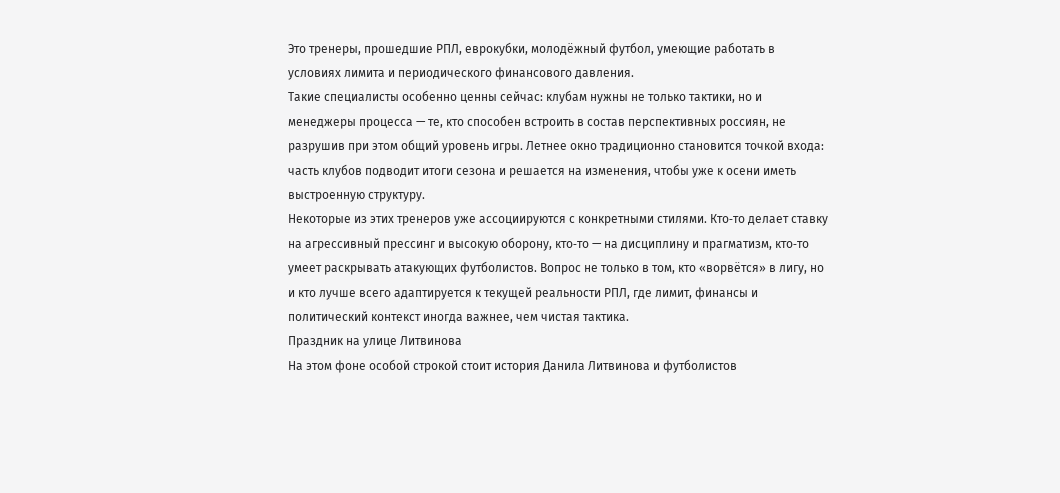Это тренеры, прошедшие РПЛ, еврокубки, молодёжный футбол, умеющие работать в условиях лимита и периодического финансового давления.
Такие специалисты особенно ценны сейчас: клубам нужны не только тактики, но и менеджеры процесса — те, кто способен встроить в состав перспективных россиян, не разрушив при этом общий уровень игры. Летнее окно традиционно становится точкой входа: часть клубов подводит итоги сезона и решается на изменения, чтобы уже к осени иметь выстроенную структуру.
Некоторые из этих тренеров уже ассоциируются с конкретными стилями. Кто‑то делает ставку на агрессивный прессинг и высокую оборону, кто‑то — на дисциплину и прагматизм, кто‑то умеет раскрывать атакующих футболистов. Вопрос не только в том, кто «ворвётся» в лигу, но и кто лучше всего адаптируется к текущей реальности РПЛ, где лимит, финансы и политический контекст иногда важнее, чем чистая тактика.
Праздник на улице Литвинова
На этом фоне особой строкой стоит история Данила Литвинова и футболистов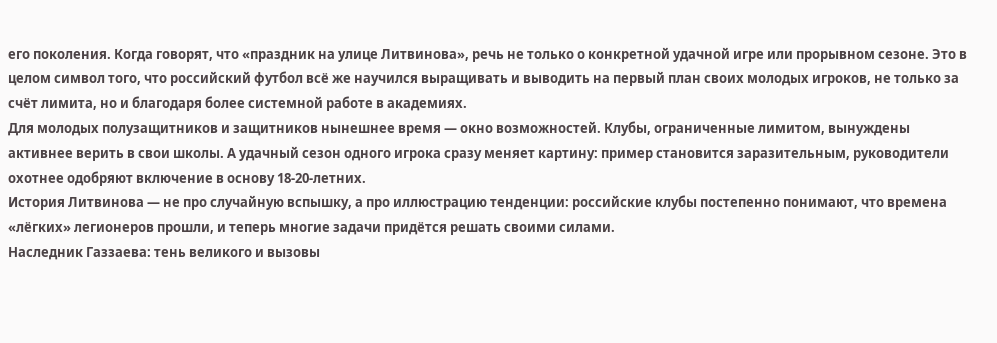его поколения. Когда говорят, что «праздник на улице Литвинова», речь не только о конкретной удачной игре или прорывном сезоне. Это в целом символ того, что российский футбол всё же научился выращивать и выводить на первый план своих молодых игроков, не только за счёт лимита, но и благодаря более системной работе в академиях.
Для молодых полузащитников и защитников нынешнее время — окно возможностей. Клубы, ограниченные лимитом, вынуждены активнее верить в свои школы. А удачный сезон одного игрока сразу меняет картину: пример становится заразительным, руководители охотнее одобряют включение в основу 18-20‑летних.
История Литвинова — не про случайную вспышку, а про иллюстрацию тенденции: российские клубы постепенно понимают, что времена «лёгких» легионеров прошли, и теперь многие задачи придётся решать своими силами.
Наследник Газзаева: тень великого и вызовы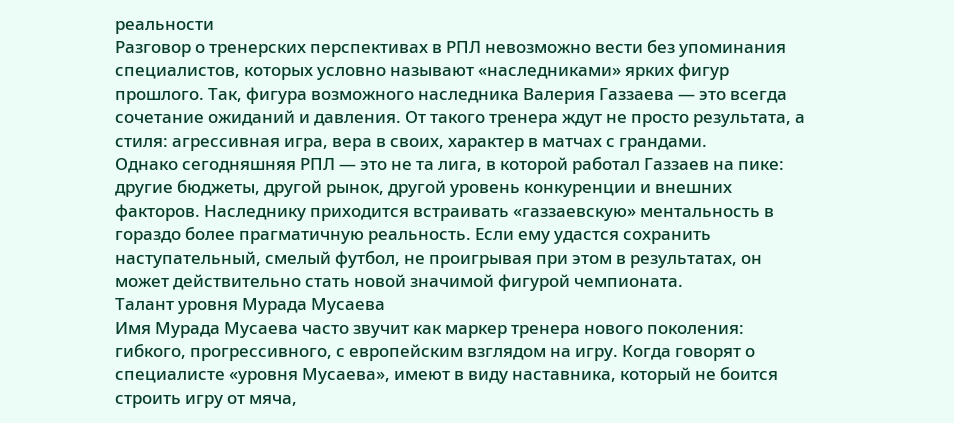реальности
Разговор о тренерских перспективах в РПЛ невозможно вести без упоминания специалистов, которых условно называют «наследниками» ярких фигур прошлого. Так, фигура возможного наследника Валерия Газзаева — это всегда сочетание ожиданий и давления. От такого тренера ждут не просто результата, а стиля: агрессивная игра, вера в своих, характер в матчах с грандами.
Однако сегодняшняя РПЛ — это не та лига, в которой работал Газзаев на пике: другие бюджеты, другой рынок, другой уровень конкуренции и внешних факторов. Наследнику приходится встраивать «газзаевскую» ментальность в гораздо более прагматичную реальность. Если ему удастся сохранить наступательный, смелый футбол, не проигрывая при этом в результатах, он может действительно стать новой значимой фигурой чемпионата.
Талант уровня Мурада Мусаева
Имя Мурада Мусаева часто звучит как маркер тренера нового поколения: гибкого, прогрессивного, с европейским взглядом на игру. Когда говорят о специалисте «уровня Мусаева», имеют в виду наставника, который не боится строить игру от мяча,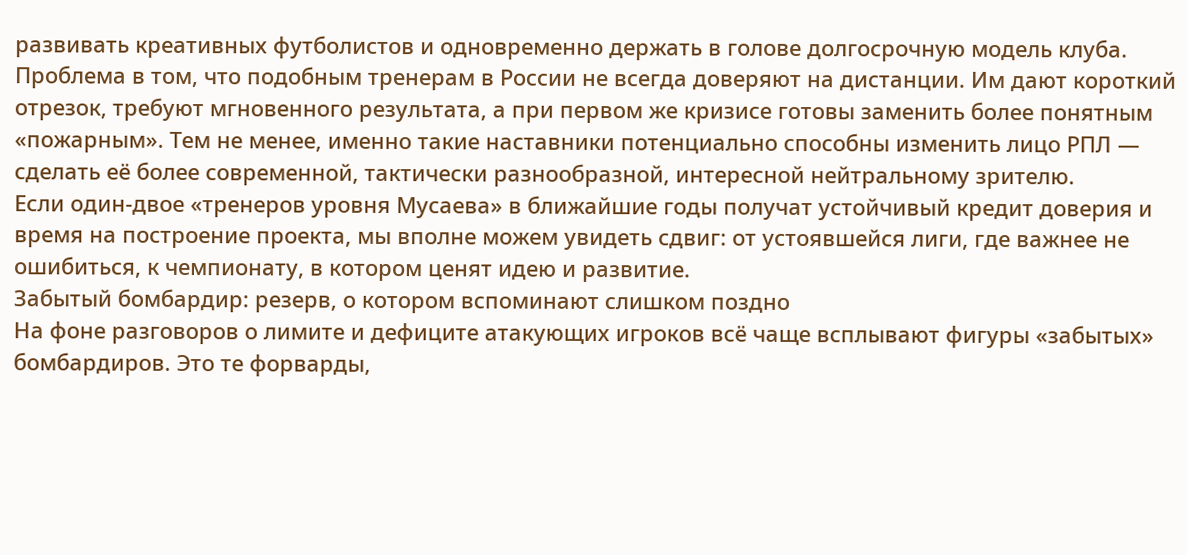развивать креативных футболистов и одновременно держать в голове долгосрочную модель клуба.
Проблема в том, что подобным тренерам в России не всегда доверяют на дистанции. Им дают короткий отрезок, требуют мгновенного результата, а при первом же кризисе готовы заменить более понятным «пожарным». Тем не менее, именно такие наставники потенциально способны изменить лицо РПЛ — сделать её более современной, тактически разнообразной, интересной нейтральному зрителю.
Если один-двое «тренеров уровня Мусаева» в ближайшие годы получат устойчивый кредит доверия и время на построение проекта, мы вполне можем увидеть сдвиг: от устоявшейся лиги, где важнее не ошибиться, к чемпионату, в котором ценят идею и развитие.
Забытый бомбардир: резерв, о котором вспоминают слишком поздно
На фоне разговоров о лимите и дефиците атакующих игроков всё чаще всплывают фигуры «забытых» бомбардиров. Это те форварды,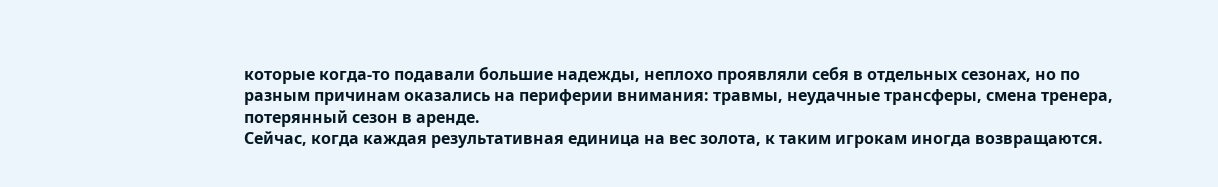которые когда‑то подавали большие надежды, неплохо проявляли себя в отдельных сезонах, но по разным причинам оказались на периферии внимания: травмы, неудачные трансферы, смена тренера, потерянный сезон в аренде.
Сейчас, когда каждая результативная единица на вес золота, к таким игрокам иногда возвращаются.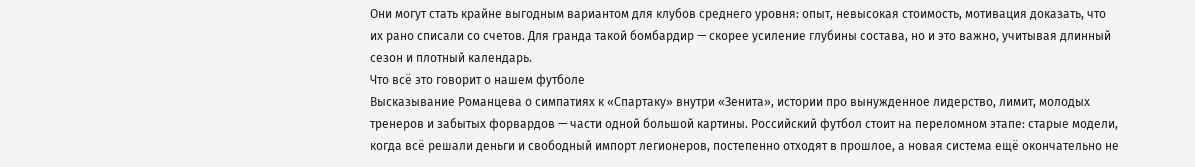Они могут стать крайне выгодным вариантом для клубов среднего уровня: опыт, невысокая стоимость, мотивация доказать, что их рано списали со счетов. Для гранда такой бомбардир — скорее усиление глубины состава, но и это важно, учитывая длинный сезон и плотный календарь.
Что всё это говорит о нашем футболе
Высказывание Романцева о симпатиях к «Спартаку» внутри «Зенита», истории про вынужденное лидерство, лимит, молодых тренеров и забытых форвардов — части одной большой картины. Российский футбол стоит на переломном этапе: старые модели, когда всё решали деньги и свободный импорт легионеров, постепенно отходят в прошлое, а новая система ещё окончательно не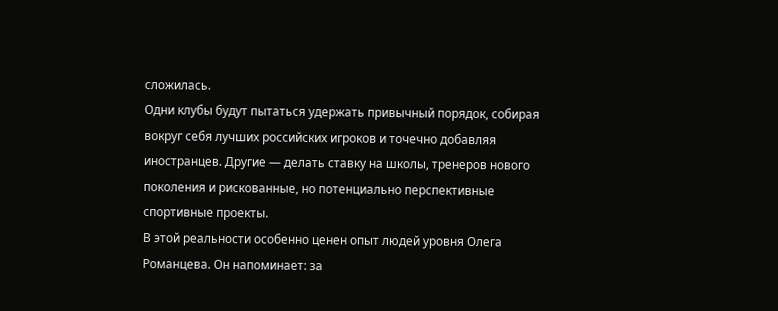сложилась.
Одни клубы будут пытаться удержать привычный порядок, собирая вокруг себя лучших российских игроков и точечно добавляя иностранцев. Другие — делать ставку на школы, тренеров нового поколения и рискованные, но потенциально перспективные спортивные проекты.
В этой реальности особенно ценен опыт людей уровня Олега Романцева. Он напоминает: за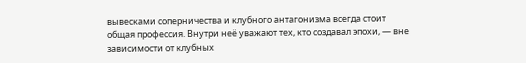вывесками соперничества и клубного антагонизма всегда стоит общая профессия. Внутри неё уважают тех, кто создавал эпохи, — вне зависимости от клубных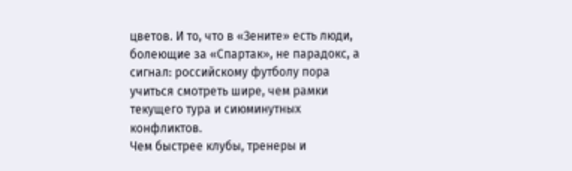цветов. И то, что в «Зените» есть люди, болеющие за «Спартак», не парадокс, а сигнал: российскому футболу пора учиться смотреть шире, чем рамки текущего тура и сиюминутных конфликтов.
Чем быстрее клубы, тренеры и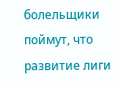болельщики поймут, что развитие лиги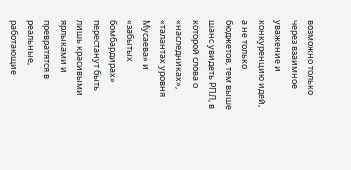возможно только через взаимное уважение и конкуренцию идей, а не только бюджетов, тем выше шанс увидеть РПЛ, в которой слова о «наследниках», «талантах уровня Мусаева» и «забытых бомбардирах» перестанут быть лишь красивыми ярлыками и превратятся в реальные, работающие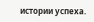истории успеха.